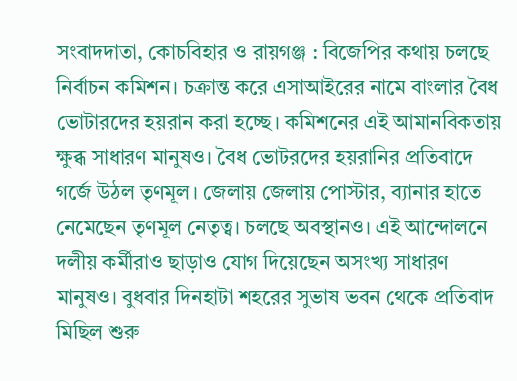সংবাদদাতা, কোচবিহার ও রায়গঞ্জ : বিজেপির কথায় চলছে নির্বাচন কমিশন। চক্রান্ত করে এসাআইরের নামে বাংলার বৈধ ভোটারদের হয়রান করা হচ্ছে। কমিশনের এই আমানবিকতায় ক্ষুব্ধ সাধারণ মানুষও। বৈধ ভোটরদের হয়রানির প্রতিবাদে গর্জে উঠল তৃণমূল। জেলায় জেলায় পোস্টার, ব্যানার হাতে নেমেছেন তৃণমূল নেতৃত্ব। চলছে অবস্থানও। এই আন্দোলনে দলীয় কর্মীরাও ছাড়াও যোগ দিয়েছেন অসংখ্য সাধারণ মানুষও। বুধবার দিনহাটা শহরের সুভাষ ভবন থেকে প্রতিবাদ মিছিল শুরু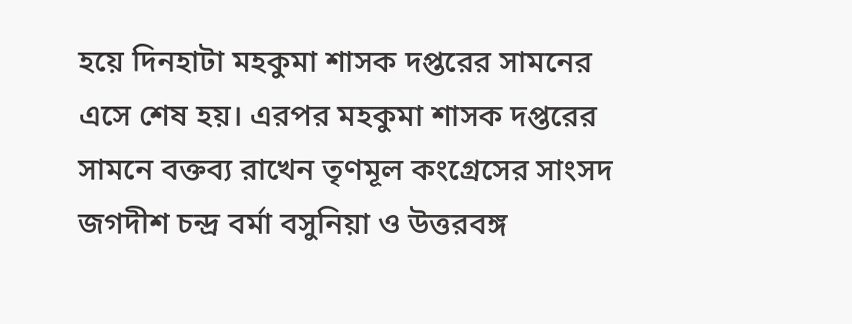হয়ে দিনহাটা মহকুমা শাসক দপ্তরের সামনের এসে শেষ হয়। এরপর মহকুমা শাসক দপ্তরের সামনে বক্তব্য রাখেন তৃণমূল কংগ্রেসের সাংসদ জগদীশ চন্দ্র বর্মা বসুনিয়া ও উত্তরবঙ্গ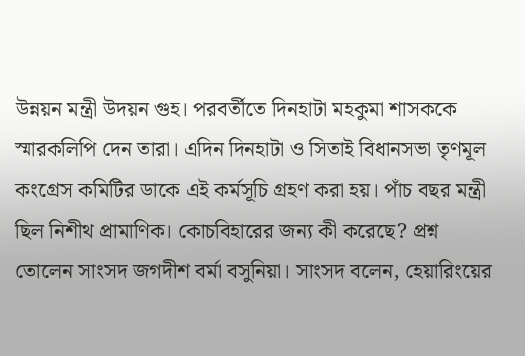উন্নয়ন মন্ত্রী উদয়ন গুহ। পরবর্তীতে দিনহাটা মহকুমা শাসককে স্মারকলিপি দেন তারা। এদিন দিনহাটা ও সিতাই বিধানসভা তৃণমূল কংগ্রেস কমিটির ডাকে এই কর্মসূচি গ্রহণ করা হয়। পাঁচ বছর মন্ত্রী ছিল নিশীথ প্রামাণিক। কোচবিহারের জন্য কী করেছে? প্রশ্ন তোলেন সাংসদ জগদীশ বর্মা বসুনিয়া। সাংসদ বলেন, হেয়ারিংয়ের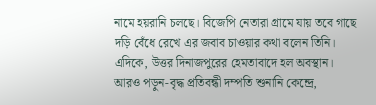নামে হয়রানি চলছে। বিজেপি নেতারা গ্রামে যায় তবে গাছে দড়ি বেঁধে রেখে এর জবাব চাওয়ার কথা বলেন তিনি। এদিকে, উত্তর দিনাজপুরের হেমতাবাদে হল অবস্থান।
আরও পড়ুন-বৃদ্ধ প্রতিবন্ধী দম্পতি শুনানি কেন্দ্রে,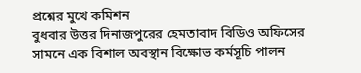প্রশ্নের মুখে কমিশন
বুধবার উত্তর দিনাজপুরের হেমতাবাদ বিডিও অফিসের সামনে এক বিশাল অবস্থান বিক্ষোভ কর্মসূচি পালন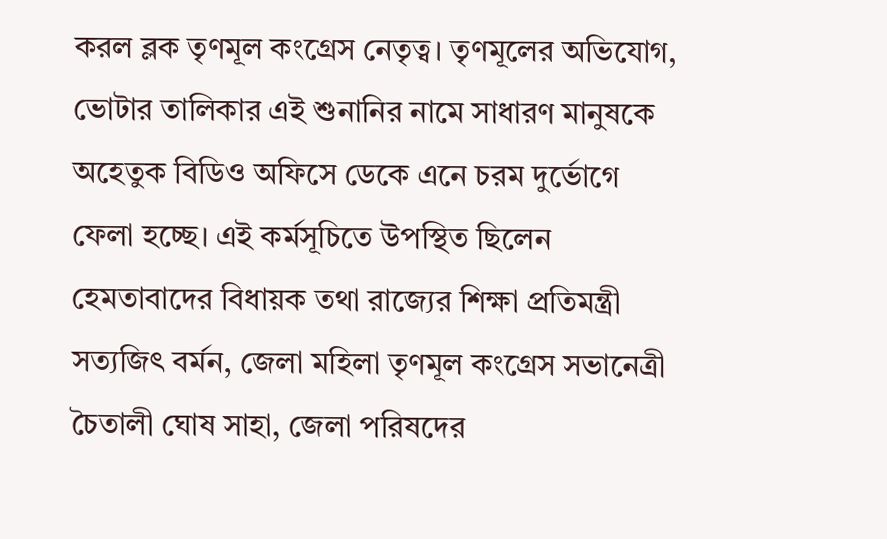করল ব্লক তৃণমূল কংগ্রেস নেতৃত্ব। তৃণমূলের অভিযোগ, ভোটার তালিকার এই শুনানির নামে সাধারণ মানুষকে অহেতুক বিডিও অফিসে ডেকে এনে চরম দুর্ভোগে ফেলা হচ্ছে। এই কর্মসূচিতে উপস্থিত ছিলেন হেমতাবাদের বিধায়ক তথা রাজ্যের শিক্ষা প্রতিমন্ত্রী সত্যজিৎ বর্মন, জেলা মহিলা তৃণমূল কংগ্রেস সভানেত্রী চৈতালী ঘোষ সাহা, জেলা পরিষদের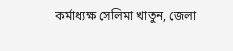কর্মাধ্যক্ষ সেলিমা খাতুন, জেলা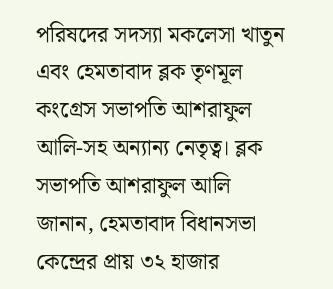পরিষদের সদস্যা মকলেসা খাতুন এবং হেমতাবাদ ব্লক তৃণমূল কংগ্রেস সভাপতি আশরাফুল আলি-সহ অন্যান্য নেতৃত্ব। ব্লক সভাপতি আশরাফুল আলি জানান, হেমতাবাদ বিধানসভা কেন্দ্রের প্রায় ৩২ হাজার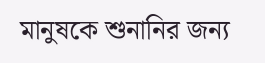মানুষকে শুনানির জন্য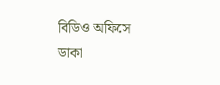বিডিও অফিসে
ডাকা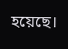হয়েছে।